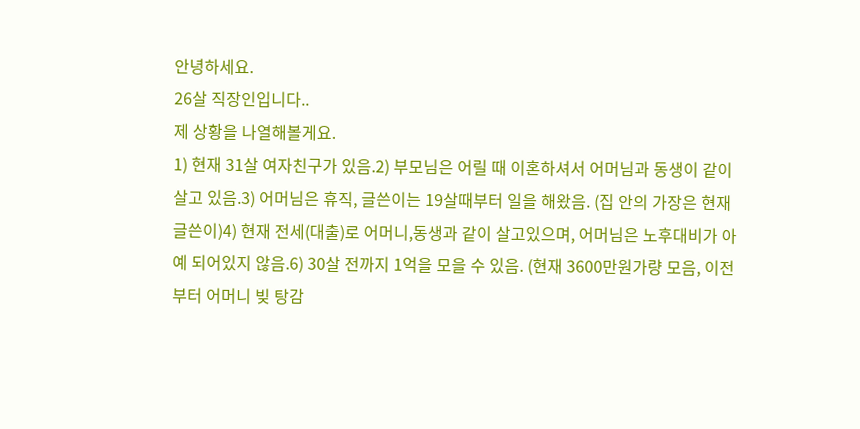안녕하세요.
26살 직장인입니다..
제 상황을 나열해볼게요.
1) 현재 31살 여자친구가 있음.2) 부모님은 어릴 때 이혼하셔서 어머님과 동생이 같이 살고 있음.3) 어머님은 휴직, 글쓴이는 19살때부터 일을 해왔음. (집 안의 가장은 현재 글쓴이)4) 현재 전세(대출)로 어머니,동생과 같이 살고있으며, 어머님은 노후대비가 아예 되어있지 않음.6) 30살 전까지 1억을 모을 수 있음. (현재 3600만원가량 모음, 이전부터 어머니 빚 탕감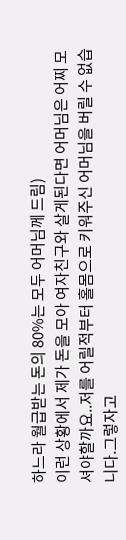하느라 월급받는 돈의 80%는 모두 어머님께 드림)
이런 상황에서 제가 돈을 모아 여자친구와 살게된다면 어머님은 어찌 모셔야할까요..저를 어릴적부터 홀몸으로 키워주신 어머님을 버릴 수 없습니다.그렇자고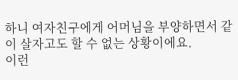하니 여자친구에게 어머님을 부양하면서 같이 살자고도 할 수 없는 상황이에요.
이런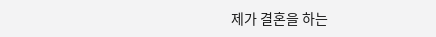제가 결혼을 하는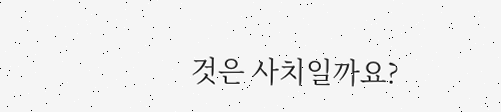것은 사치일까요?